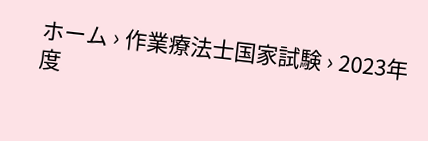ホーム › 作業療法士国家試験 › 2023年度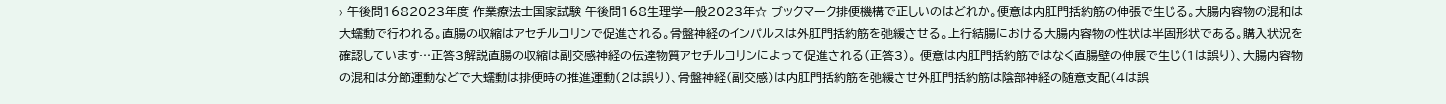› 午後問1682023年度 作業療法士国家試験 午後問168生理学一般2023年☆ ブックマーク排便機構で正しいのはどれか。便意は内肛門括約筋の伸張で生じる。大腸内容物の混和は大蠕動で行われる。直腸の収縮はアセチルコリンで促進される。骨盤神経のインパルスは外肛門括約筋を弛緩させる。上行結腸における大腸内容物の性状は半固形状である。購入状況を確認しています…正答3解説直腸の収縮は副交感神経の伝達物質アセチルコリンによって促進される(正答3)。 便意は内肛門括約筋ではなく直腸壁の伸展で生じ(1は誤り)、大腸内容物の混和は分節運動などで大蠕動は排便時の推進運動(2は誤り)、骨盤神経(副交感)は内肛門括約筋を弛緩させ外肛門括約筋は陰部神経の随意支配(4は誤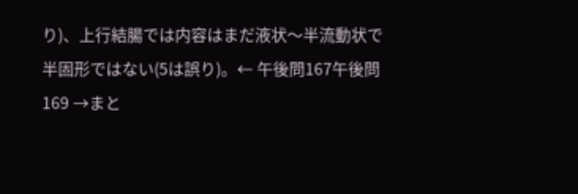り)、上行結腸では内容はまだ液状〜半流動状で半固形ではない(5は誤り)。← 午後問167午後問169 →まと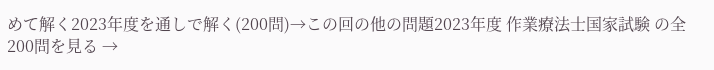めて解く2023年度を通しで解く(200問)→この回の他の問題2023年度 作業療法士国家試験 の全200問を見る →